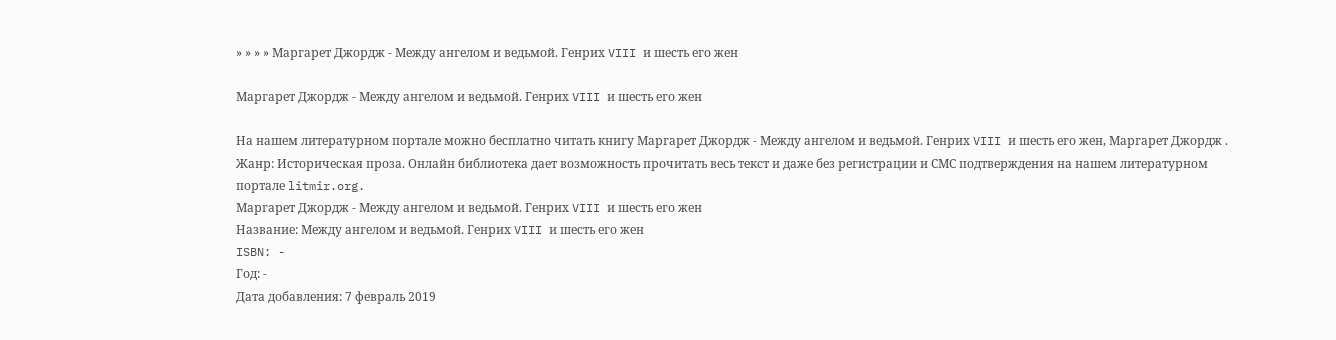» » » » Маргарет Джордж - Между ангелом и ведьмой. Генрих VIII и шесть его жен

Маргарет Джордж - Между ангелом и ведьмой. Генрих VIII и шесть его жен

На нашем литературном портале можно бесплатно читать книгу Маргарет Джордж - Между ангелом и ведьмой. Генрих VIII и шесть его жен, Маргарет Джордж . Жанр: Историческая проза. Онлайн библиотека дает возможность прочитать весь текст и даже без регистрации и СМС подтверждения на нашем литературном портале litmir.org.
Маргарет Джордж - Между ангелом и ведьмой. Генрих VIII и шесть его жен
Название: Между ангелом и ведьмой. Генрих VIII и шесть его жен
ISBN: -
Год: -
Дата добавления: 7 февраль 2019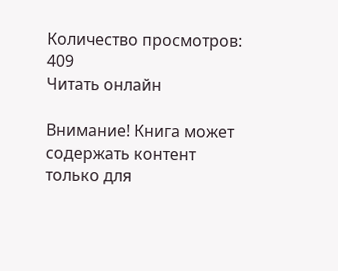Количество просмотров: 409
Читать онлайн

Внимание! Книга может содержать контент только для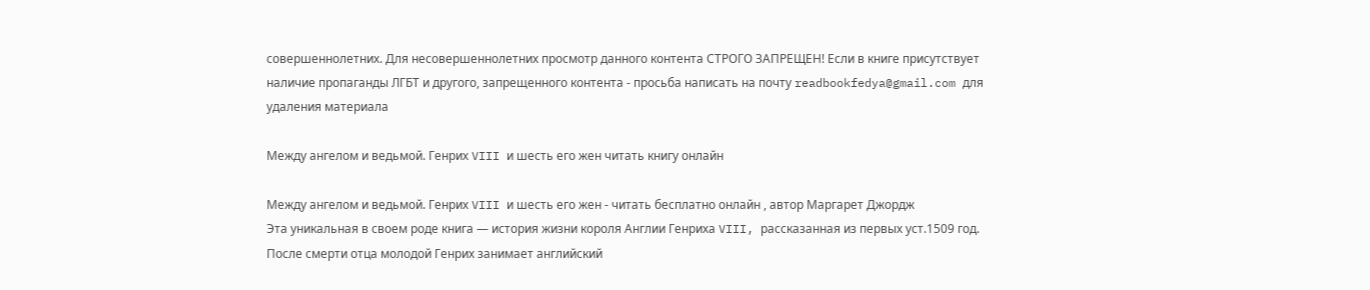совершеннолетних. Для несовершеннолетних просмотр данного контента СТРОГО ЗАПРЕЩЕН! Если в книге присутствует наличие пропаганды ЛГБТ и другого, запрещенного контента - просьба написать на почту readbookfedya@gmail.com для удаления материала

Между ангелом и ведьмой. Генрих VIII и шесть его жен читать книгу онлайн

Между ангелом и ведьмой. Генрих VIII и шесть его жен - читать бесплатно онлайн , автор Маргарет Джордж
Эта уникальная в своем роде книга — история жизни короля Англии Генриха VIII, рассказанная из первых уст.1509 год. После смерти отца молодой Генрих занимает английский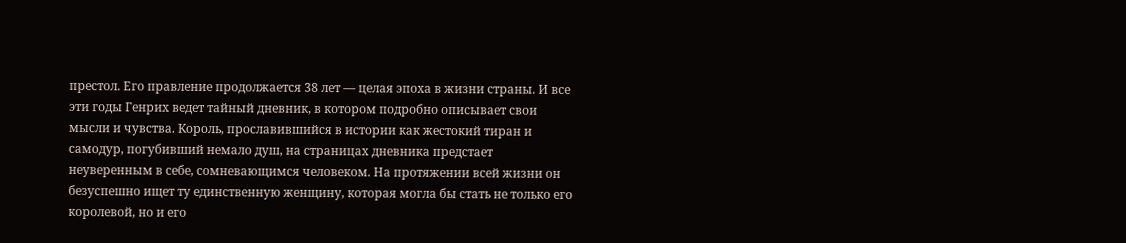престол. Его правление продолжается 38 лет — целая эпоха в жизни страны. И все эти годы Генрих ведет тайный дневник, в котором подробно описывает свои мысли и чувства. Король, прославившийся в истории как жестокий тиран и самодур, погубивший немало душ, на страницах дневника предстает неуверенным в себе, сомневающимся человеком. На протяжении всей жизни он безуспешно ищет ту единственную женщину, которая могла бы стать не только его королевой, но и его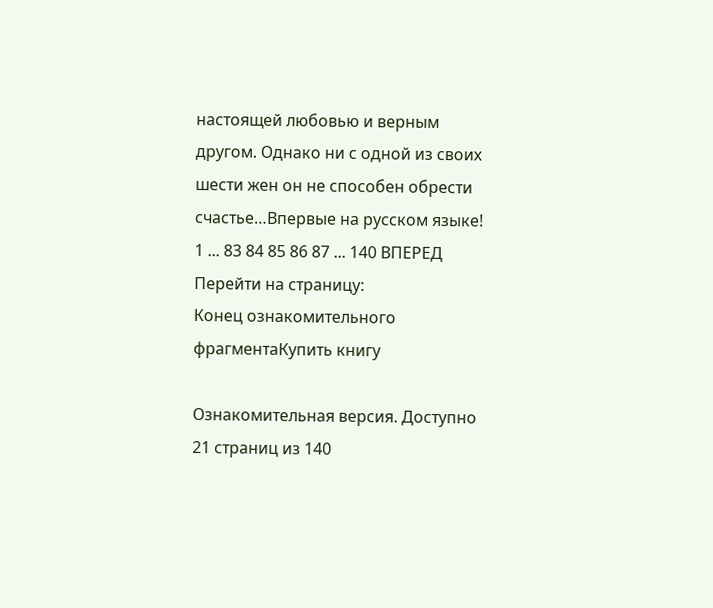настоящей любовью и верным другом. Однако ни с одной из своих шести жен он не способен обрести счастье…Впервые на русском языке!
1 ... 83 84 85 86 87 ... 140 ВПЕРЕД
Перейти на страницу:
Конец ознакомительного фрагментаКупить книгу

Ознакомительная версия. Доступно 21 страниц из 140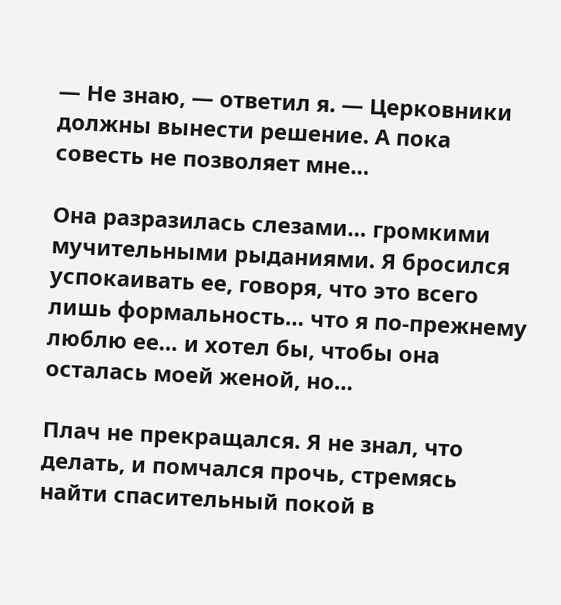— Не знаю, — ответил я. — Церковники должны вынести решение. А пока совесть не позволяет мне…

Она разразилась слезами… громкими мучительными рыданиями. Я бросился успокаивать ее, говоря, что это всего лишь формальность… что я по-прежнему люблю ее… и хотел бы, чтобы она осталась моей женой, но…

Плач не прекращался. Я не знал, что делать, и помчался прочь, стремясь найти спасительный покой в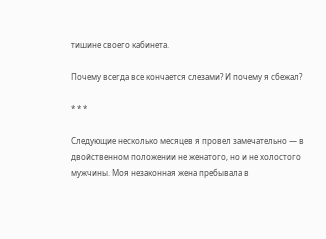тишине своего кабинета.

Почему всегда все кончается слезами? И почему я сбежал?

* * *

Следующие несколько месяцев я провел замечательно — в двойственном положении не женатого, но и не холостого мужчины. Моя незаконная жена пребывала в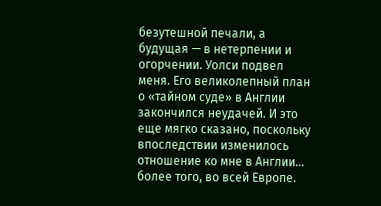безутешной печали, а будущая — в нетерпении и огорчении. Уолси подвел меня. Его великолепный план о «тайном суде» в Англии закончился неудачей. И это еще мягко сказано, поскольку впоследствии изменилось отношение ко мне в Англии… более того, во всей Европе.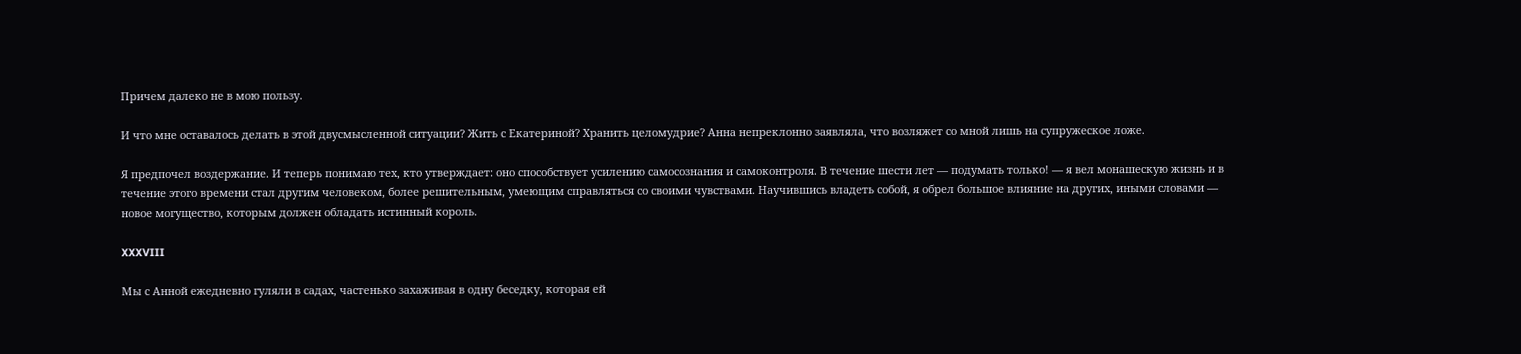Причем далеко не в мою пользу.

И что мне оставалось делать в этой двусмысленной ситуации? Жить с Екатериной? Хранить целомудрие? Анна непреклонно заявляла, что возляжет со мной лишь на супружеское ложе.

Я предпочел воздержание. И теперь понимаю тех, кто утверждает: оно способствует усилению самосознания и самоконтроля. В течение шести лет — подумать только! — я вел монашескую жизнь и в течение этого времени стал другим человеком, более решительным, умеющим справляться со своими чувствами. Научившись владеть собой, я обрел большое влияние на других, иными словами — новое могущество, которым должен обладать истинный король.

XXXVIII

Мы с Анной ежедневно гуляли в садах, частенько захаживая в одну беседку, которая ей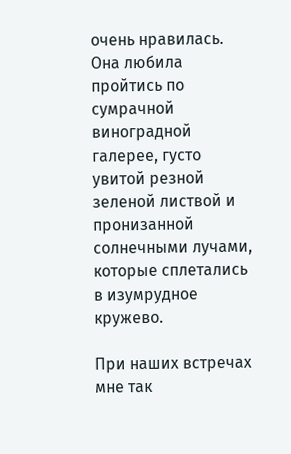очень нравилась. Она любила пройтись по сумрачной виноградной галерее, густо увитой резной зеленой листвой и пронизанной солнечными лучами, которые сплетались в изумрудное кружево.

При наших встречах мне так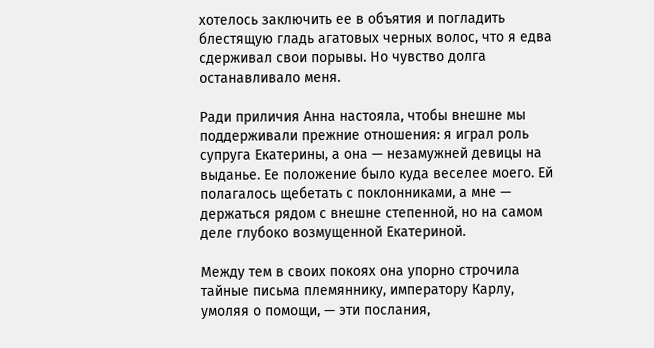хотелось заключить ее в объятия и погладить блестящую гладь агатовых черных волос, что я едва сдерживал свои порывы. Но чувство долга останавливало меня.

Ради приличия Анна настояла, чтобы внешне мы поддерживали прежние отношения: я играл роль супруга Екатерины, а она — незамужней девицы на выданье. Ее положение было куда веселее моего. Ей полагалось щебетать с поклонниками, а мне — держаться рядом с внешне степенной, но на самом деле глубоко возмущенной Екатериной.

Между тем в своих покоях она упорно строчила тайные письма племяннику, императору Карлу, умоляя о помощи, — эти послания,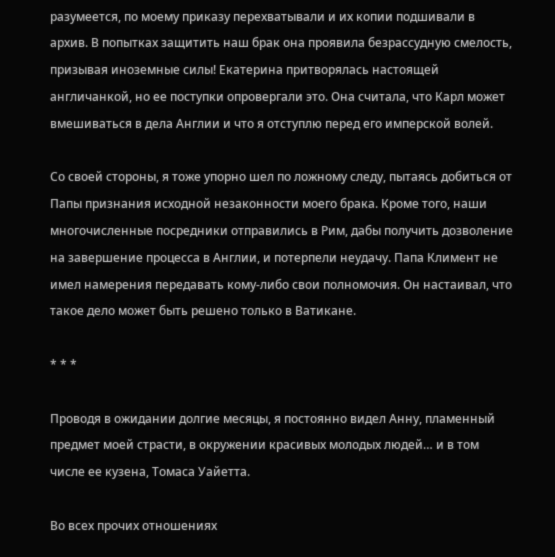разумеется, по моему приказу перехватывали и их копии подшивали в архив. В попытках защитить наш брак она проявила безрассудную смелость, призывая иноземные силы! Екатерина притворялась настоящей англичанкой, но ее поступки опровергали это. Она считала, что Карл может вмешиваться в дела Англии и что я отступлю перед его имперской волей.

Со своей стороны, я тоже упорно шел по ложному следу, пытаясь добиться от Папы признания исходной незаконности моего брака. Кроме того, наши многочисленные посредники отправились в Рим, дабы получить дозволение на завершение процесса в Англии, и потерпели неудачу. Папа Климент не имел намерения передавать кому-либо свои полномочия. Он настаивал, что такое дело может быть решено только в Ватикане.

* * *

Проводя в ожидании долгие месяцы, я постоянно видел Анну, пламенный предмет моей страсти, в окружении красивых молодых людей… и в том числе ее кузена, Томаса Уайетта.

Во всех прочих отношениях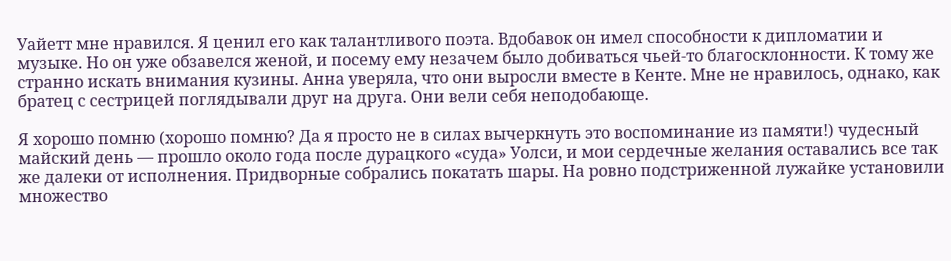Уайетт мне нравился. Я ценил его как талантливого поэта. Вдобавок он имел способности к дипломатии и музыке. Но он уже обзавелся женой, и посему ему незачем было добиваться чьей-то благосклонности. К тому же странно искать внимания кузины. Анна уверяла, что они выросли вместе в Кенте. Мне не нравилось, однако, как братец с сестрицей поглядывали друг на друга. Они вели себя неподобающе.

Я хорошо помню (хорошо помню? Да я просто не в силах вычеркнуть это воспоминание из памяти!) чудесный майский день — прошло около года после дурацкого «суда» Уолси, и мои сердечные желания оставались все так же далеки от исполнения. Придворные собрались покатать шары. На ровно подстриженной лужайке установили множество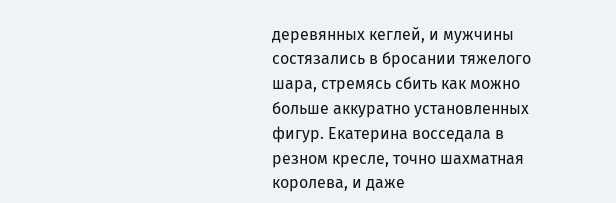деревянных кеглей, и мужчины состязались в бросании тяжелого шара, стремясь сбить как можно больше аккуратно установленных фигур. Екатерина восседала в резном кресле, точно шахматная королева, и даже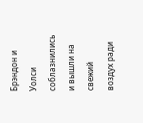Брэндон и Уолси соблазнились и вышли на свежий воздух ради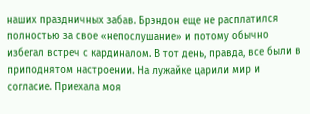наших праздничных забав. Брэндон еще не расплатился полностью за свое «непослушание» и потому обычно избегал встреч с кардиналом. В тот день, правда, все были в приподнятом настроении. На лужайке царили мир и согласие. Приехала моя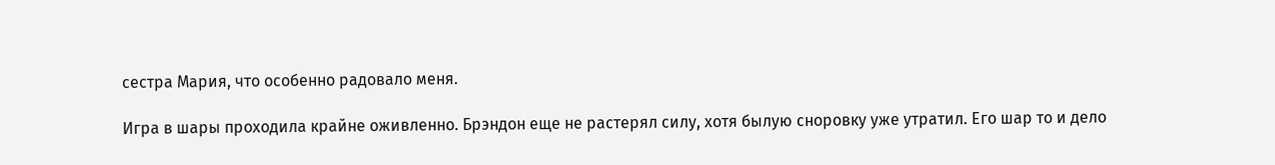сестра Мария, что особенно радовало меня.

Игра в шары проходила крайне оживленно. Брэндон еще не растерял силу, хотя былую сноровку уже утратил. Его шар то и дело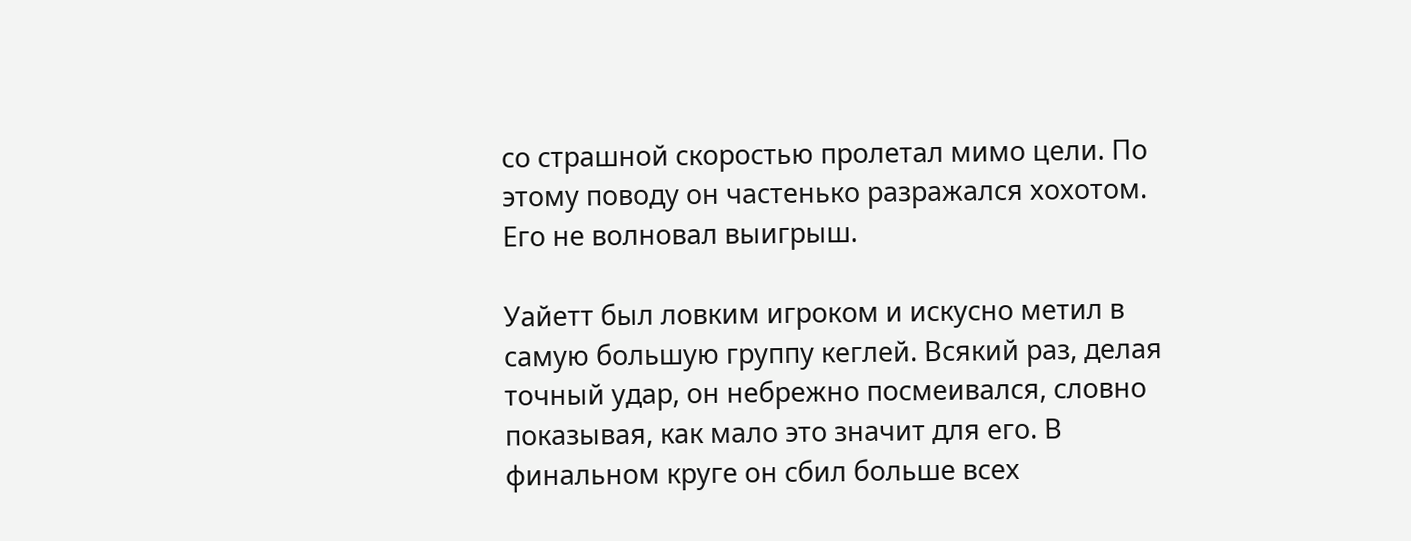со страшной скоростью пролетал мимо цели. По этому поводу он частенько разражался хохотом. Его не волновал выигрыш.

Уайетт был ловким игроком и искусно метил в самую большую группу кеглей. Всякий раз, делая точный удар, он небрежно посмеивался, словно показывая, как мало это значит для его. В финальном круге он сбил больше всех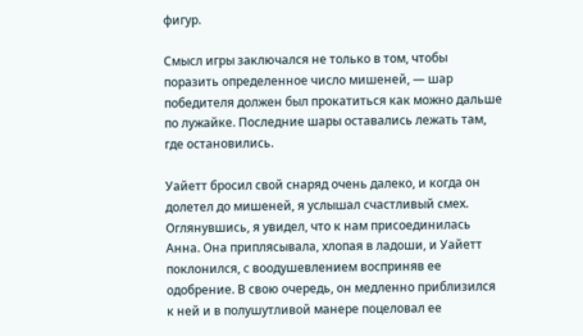фигур.

Смысл игры заключался не только в том, чтобы поразить определенное число мишеней, — шар победителя должен был прокатиться как можно дальше по лужайке. Последние шары оставались лежать там, где остановились.

Уайетт бросил свой снаряд очень далеко, и когда он долетел до мишеней, я услышал счастливый смех. Оглянувшись, я увидел, что к нам присоединилась Анна. Она приплясывала, хлопая в ладоши, и Уайетт поклонился, с воодушевлением восприняв ее одобрение. В свою очередь, он медленно приблизился к ней и в полушутливой манере поцеловал ее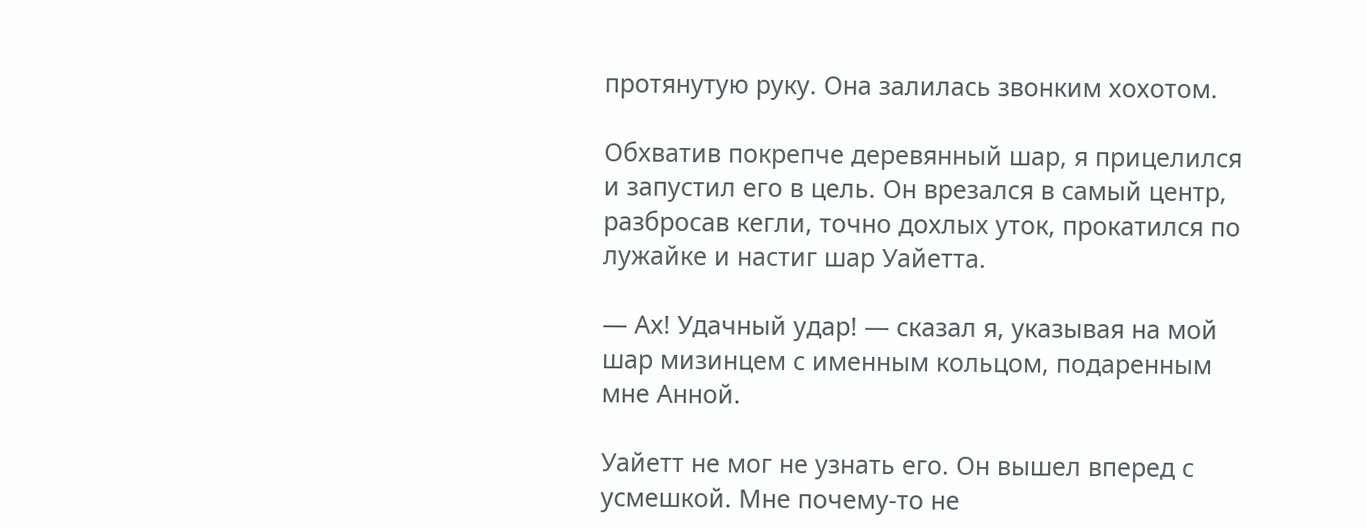протянутую руку. Она залилась звонким хохотом.

Обхватив покрепче деревянный шар, я прицелился и запустил его в цель. Он врезался в самый центр, разбросав кегли, точно дохлых уток, прокатился по лужайке и настиг шар Уайетта.

— Ах! Удачный удар! — сказал я, указывая на мой шар мизинцем с именным кольцом, подаренным мне Анной.

Уайетт не мог не узнать его. Он вышел вперед с усмешкой. Мне почему-то не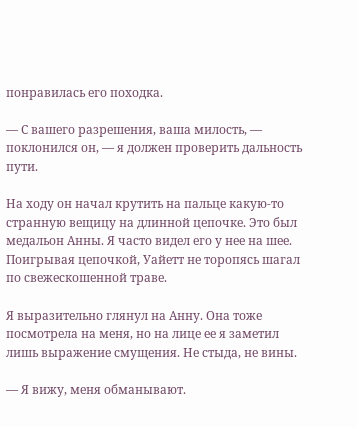понравилась его походка.

— С вашего разрешения, ваша милость, — поклонился он, — я должен проверить дальность пути.

На ходу он начал крутить на пальце какую-то странную вещицу на длинной цепочке. Это был медальон Анны. Я часто видел его у нее на шее. Поигрывая цепочкой, Уайетт не торопясь шагал по свежескошенной траве.

Я выразительно глянул на Анну. Она тоже посмотрела на меня, но на лице ее я заметил лишь выражение смущения. Не стыда, не вины.

— Я вижу, меня обманывают.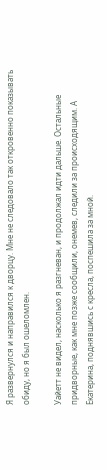Я развернулся и направился к дворцу. Мне не следовало так откровенно показывать обиду, но я был ошеломлен.

Уайетт не видел, насколько я разгневан, и продолжал идти дальше. Остальные придворные, как мне позже сообщили, онемев, следили за происходящим. А Екатерина, поднявшись с кресла, поспешила за мной.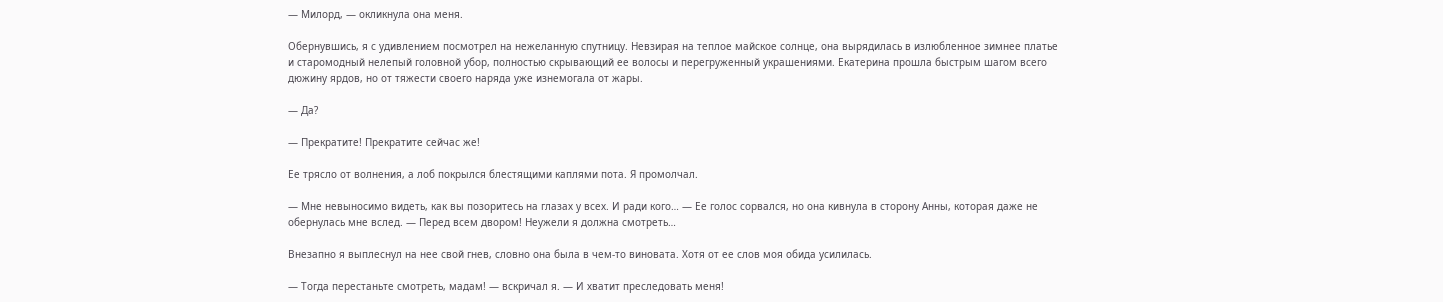— Милорд, — окликнула она меня.

Обернувшись, я с удивлением посмотрел на нежеланную спутницу. Невзирая на теплое майское солнце, она вырядилась в излюбленное зимнее платье и старомодный нелепый головной убор, полностью скрывающий ее волосы и перегруженный украшениями. Екатерина прошла быстрым шагом всего дюжину ярдов, но от тяжести своего наряда уже изнемогала от жары.

— Да?

— Прекратите! Прекратите сейчас же!

Ее трясло от волнения, а лоб покрылся блестящими каплями пота. Я промолчал.

— Мне невыносимо видеть, как вы позоритесь на глазах у всех. И ради кого… — Ее голос сорвался, но она кивнула в сторону Анны, которая даже не обернулась мне вслед. — Перед всем двором! Неужели я должна смотреть…

Внезапно я выплеснул на нее свой гнев, словно она была в чем-то виновата. Хотя от ее слов моя обида усилилась.

— Тогда перестаньте смотреть, мадам! — вскричал я. — И хватит преследовать меня!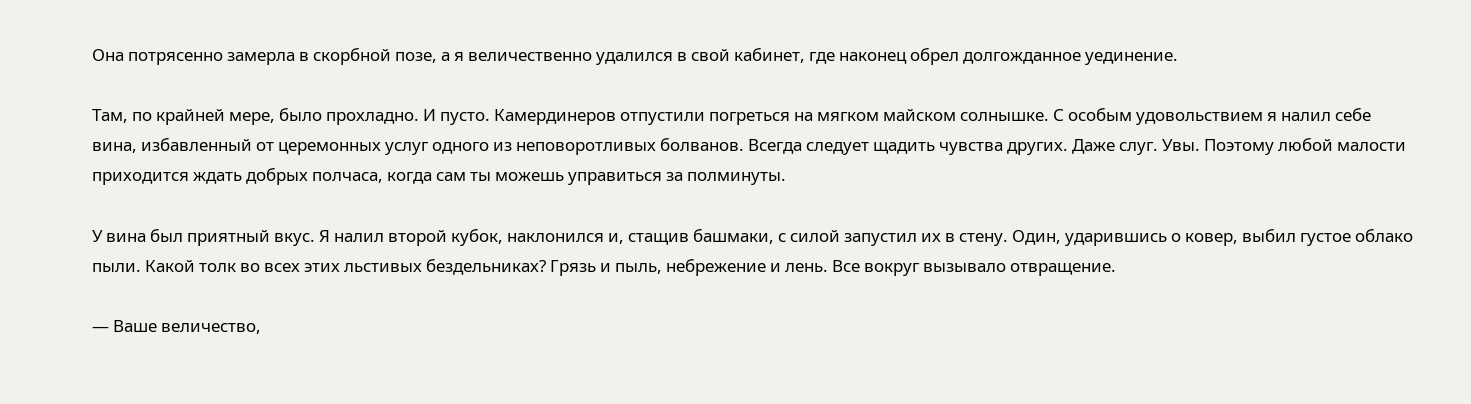Она потрясенно замерла в скорбной позе, а я величественно удалился в свой кабинет, где наконец обрел долгожданное уединение.

Там, по крайней мере, было прохладно. И пусто. Камердинеров отпустили погреться на мягком майском солнышке. С особым удовольствием я налил себе вина, избавленный от церемонных услуг одного из неповоротливых болванов. Всегда следует щадить чувства других. Даже слуг. Увы. Поэтому любой малости приходится ждать добрых полчаса, когда сам ты можешь управиться за полминуты.

У вина был приятный вкус. Я налил второй кубок, наклонился и, стащив башмаки, с силой запустил их в стену. Один, ударившись о ковер, выбил густое облако пыли. Какой толк во всех этих льстивых бездельниках? Грязь и пыль, небрежение и лень. Все вокруг вызывало отвращение.

— Ваше величество,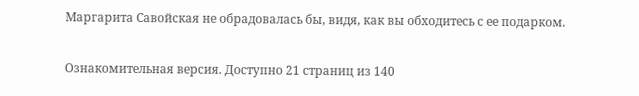Маргарита Савойская не обрадовалась бы, видя, как вы обходитесь с ее подарком.

Ознакомительная версия. Доступно 21 страниц из 140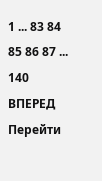1 ... 83 84 85 86 87 ... 140 ВПЕРЕД
Перейти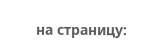на страницу: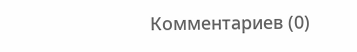Комментариев (0)